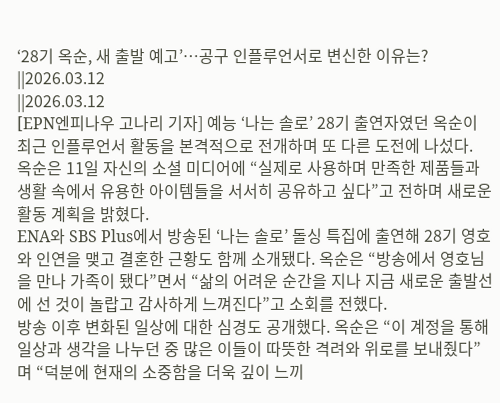‘28기 옥순, 새 출발 예고’…공구 인플루언서로 변신한 이유는?
||2026.03.12
||2026.03.12
[EPN엔피나우 고나리 기자] 예능 ‘나는 솔로’ 28기 출연자였던 옥순이 최근 인플루언서 활동을 본격적으로 전개하며 또 다른 도전에 나섰다.
옥순은 11일 자신의 소셜 미디어에 “실제로 사용하며 만족한 제품들과 생활 속에서 유용한 아이템들을 서서히 공유하고 싶다”고 전하며 새로운 활동 계획을 밝혔다.
ENA와 SBS Plus에서 방송된 ‘나는 솔로’ 돌싱 특집에 출연해 28기 영호와 인연을 맺고 결혼한 근황도 함께 소개됐다. 옥순은 “방송에서 영호님을 만나 가족이 됐다”면서 “삶의 어려운 순간을 지나 지금 새로운 출발선에 선 것이 놀랍고 감사하게 느껴진다”고 소회를 전했다.
방송 이후 변화된 일상에 대한 심경도 공개했다. 옥순은 “이 계정을 통해 일상과 생각을 나누던 중 많은 이들이 따뜻한 격려와 위로를 보내줬다”며 “덕분에 현재의 소중함을 더욱 깊이 느끼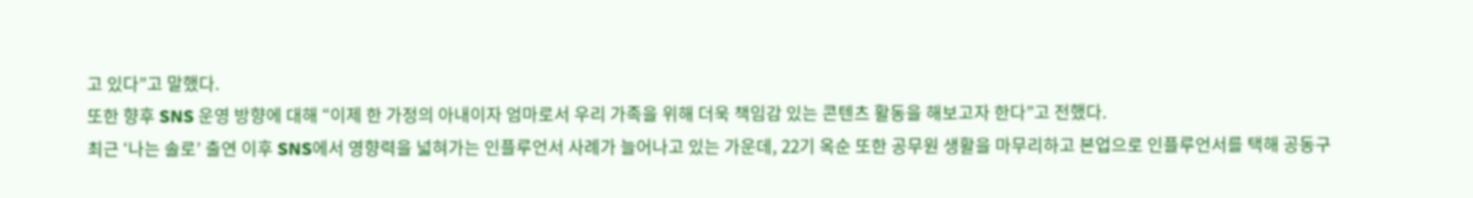고 있다”고 말했다.
또한 향후 SNS 운영 방향에 대해 “이제 한 가정의 아내이자 엄마로서 우리 가족을 위해 더욱 책임감 있는 콘텐츠 활동을 해보고자 한다”고 전했다.
최근 ‘나는 솔로’ 출연 이후 SNS에서 영향력을 넓혀가는 인플루언서 사례가 늘어나고 있는 가운데, 22기 옥순 또한 공무원 생활을 마무리하고 본업으로 인플루언서를 택해 공동구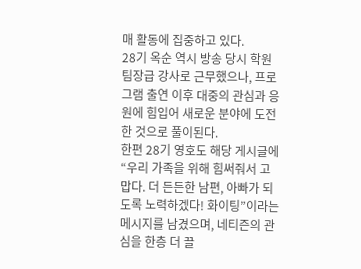매 활동에 집중하고 있다.
28기 옥순 역시 방송 당시 학원 팀장급 강사로 근무했으나, 프로그램 출연 이후 대중의 관심과 응원에 힘입어 새로운 분야에 도전한 것으로 풀이된다.
한편 28기 영호도 해당 게시글에 “우리 가족을 위해 힘써줘서 고맙다. 더 든든한 남편, 아빠가 되도록 노력하겠다! 화이팅”이라는 메시지를 남겼으며, 네티즌의 관심을 한층 더 끌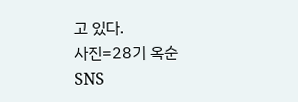고 있다.
사진=28기 옥순 SNS